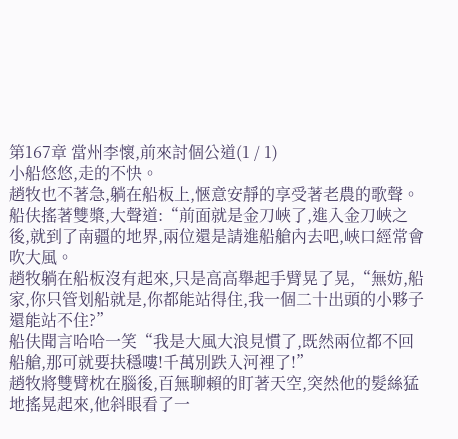第167章 當州李懷,前來討個公道(1 / 1)
小船悠悠,走的不快。
趙牧也不著急,躺在船板上,愜意安靜的享受著老農的歌聲。
船伕搖著雙槳,大聲道:“前面就是金刀峽了,進入金刀峽之後,就到了南疆的地界,兩位還是請進船艙內去吧,峽口經常會吹大風。
趙牧躺在船板沒有起來,只是高高舉起手臂晃了晃,“無妨,船家,你只管划船就是,你都能站得住,我一個二十出頭的小夥子還能站不住?”
船伕聞言哈哈一笑“我是大風大浪見慣了,既然兩位都不回船艙,那可就要扶穩嘍!千萬別跌入河裡了!”
趙牧將雙臂枕在腦後,百無聊賴的盯著天空,突然他的髮絲猛地搖晃起來,他斜眼看了一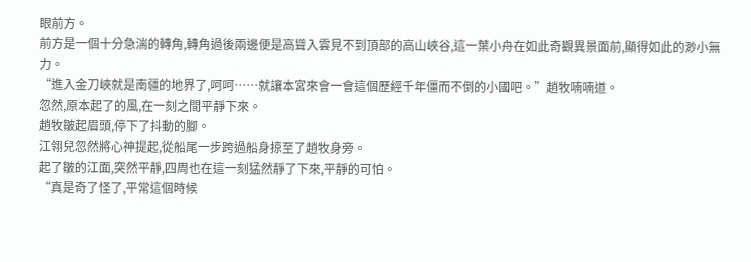眼前方。
前方是一個十分急湍的轉角,轉角過後兩邊便是高聳入雲見不到頂部的高山峽谷,這一葉小舟在如此奇觀異景面前,顯得如此的渺小無力。
“進入金刀峽就是南疆的地界了,呵呵……就讓本宮來會一會這個歷經千年僵而不倒的小國吧。”趙牧喃喃道。
忽然,原本起了的風,在一刻之間平靜下來。
趙牧皺起眉頭,停下了抖動的腳。
江翎兒忽然將心神提起,從船尾一步跨過船身掠至了趙牧身旁。
起了皺的江面,突然平靜,四周也在這一刻猛然靜了下來,平靜的可怕。
“真是奇了怪了,平常這個時候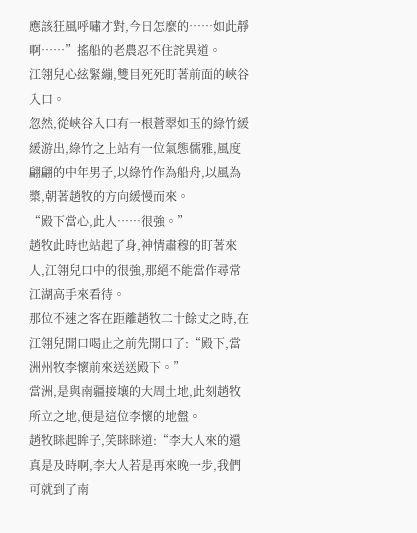應該狂風呼嘯才對,今日怎麼的……如此靜啊……”搖船的老農忍不住詫異道。
江翎兒心絃緊繃,雙目死死盯著前面的峽谷入口。
忽然,從峽谷入口有一根蒼翠如玉的綠竹緩緩游出,綠竹之上站有一位氣態儒雅,風度翩翩的中年男子,以綠竹作為船舟,以風為槳,朝著趙牧的方向緩慢而來。
“殿下當心,此人……很強。”
趙牧此時也站起了身,神情肅穆的盯著來人,江翎兒口中的很強,那絕不能當作尋常江湖高手來看待。
那位不速之客在距離趙牧二十餘丈之時,在江翎兒開口喝止之前先開口了:“殿下,當洲州牧李懷前來送送殿下。”
當洲,是與南疆接壤的大周土地,此刻趙牧所立之地,便是這位李懷的地盤。
趙牧眯起眸子,笑眯眯道:“李大人來的還真是及時啊,李大人若是再來晚一步,我們可就到了南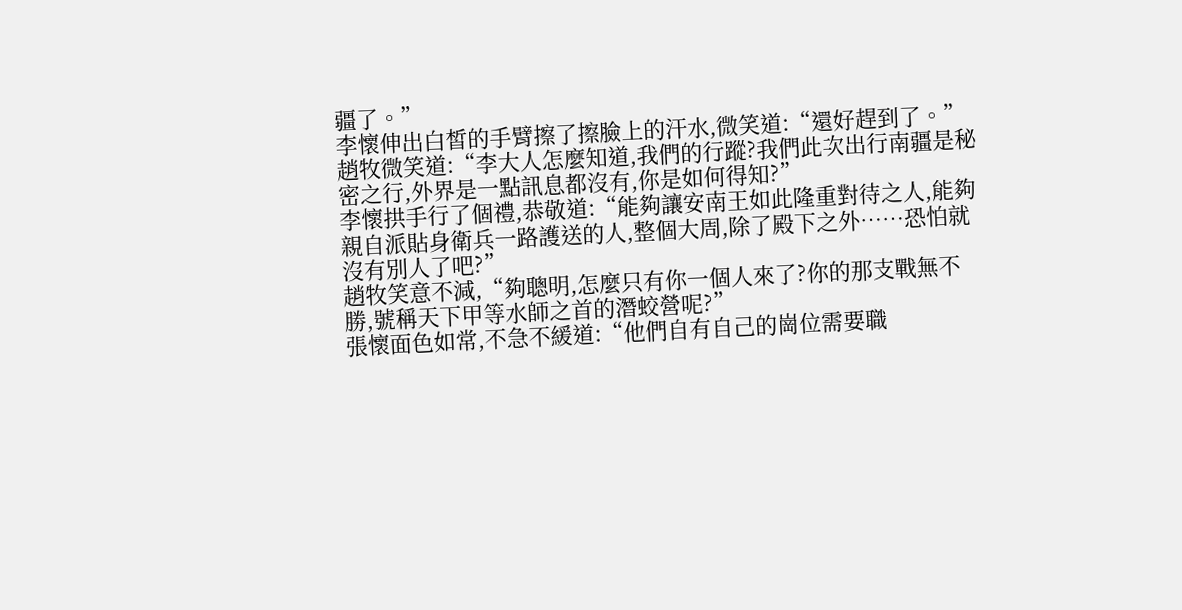疆了。”
李懷伸出白皙的手臂擦了擦臉上的汗水,微笑道:“還好趕到了。”
趙牧微笑道:“李大人怎麼知道,我們的行蹤?我們此次出行南疆是秘密之行,外界是一點訊息都沒有,你是如何得知?”
李懷拱手行了個禮,恭敬道:“能夠讓安南王如此隆重對待之人,能夠親自派貼身衛兵一路護送的人,整個大周,除了殿下之外……恐怕就沒有別人了吧?”
趙牧笑意不減,“夠聰明,怎麼只有你一個人來了?你的那支戰無不勝,號稱天下甲等水師之首的潛蛟營呢?”
張懷面色如常,不急不緩道:“他們自有自己的崗位需要職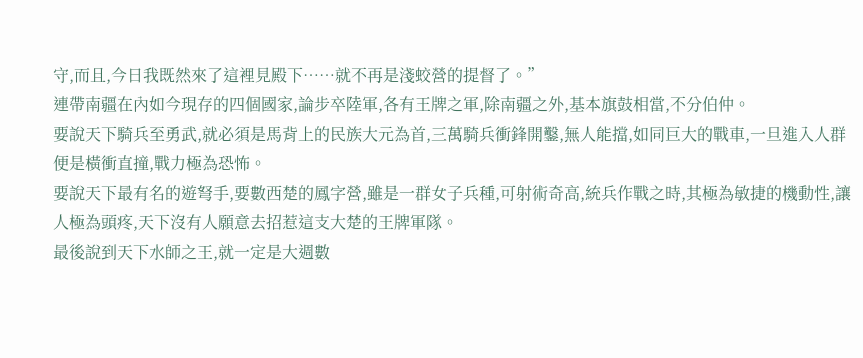守,而且,今日我既然來了這裡見殿下……就不再是淺蛟營的提督了。”
連帶南疆在內如今現存的四個國家,論步卒陸軍,各有王牌之軍,除南疆之外,基本旗鼓相當,不分伯仲。
要說天下騎兵至勇武,就必須是馬背上的民族大元為首,三萬騎兵衝鋒開鑿,無人能擋,如同巨大的戰車,一旦進入人群便是橫衝直撞,戰力極為恐怖。
要說天下最有名的遊弩手,要數西楚的鳳字營,雖是一群女子兵種,可射術奇高,統兵作戰之時,其極為敏捷的機動性,讓人極為頭疼,天下沒有人願意去招惹這支大楚的王牌軍隊。
最後說到天下水師之王,就一定是大週數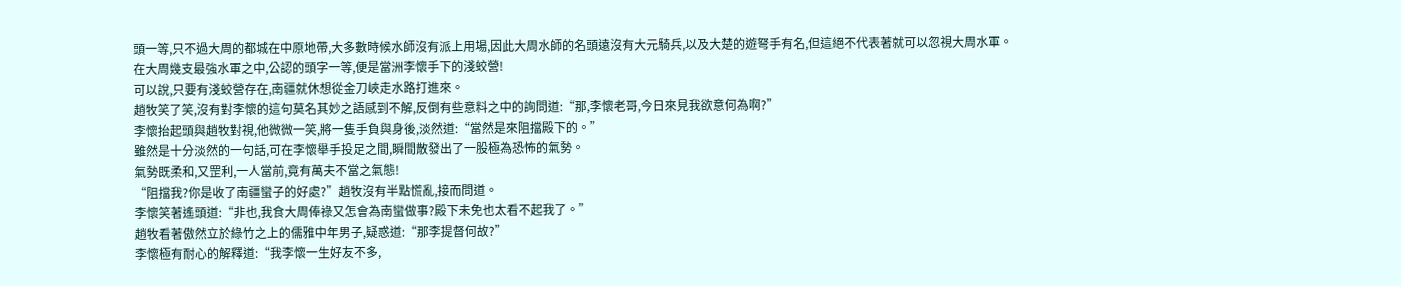頭一等,只不過大周的都城在中原地帶,大多數時候水師沒有派上用場,因此大周水師的名頭遠沒有大元騎兵,以及大楚的遊弩手有名,但這絕不代表著就可以忽視大周水軍。
在大周幾支最強水軍之中,公認的頭字一等,便是當洲李懷手下的淺蛟營!
可以說,只要有淺蛟營存在,南疆就休想從金刀峽走水路打進來。
趙牧笑了笑,沒有對李懷的這句莫名其妙之語感到不解,反倒有些意料之中的詢問道:“那,李懷老哥,今日來見我欲意何為啊?”
李懷抬起頭與趙牧對視,他微微一笑,將一隻手負與身後,淡然道:“當然是來阻擋殿下的。”
雖然是十分淡然的一句話,可在李懷舉手投足之間,瞬間散發出了一股極為恐怖的氣勢。
氣勢既柔和,又罡利,一人當前,竟有萬夫不當之氣態!
“阻擋我?你是收了南疆蠻子的好處?”趙牧沒有半點慌亂,接而問道。
李懷笑著遙頭道:“非也,我食大周俸祿又怎會為南蠻做事?殿下未免也太看不起我了。”
趙牧看著傲然立於綠竹之上的儒雅中年男子,疑惑道:“那李提督何故?”
李懷極有耐心的解釋道:“我李懷一生好友不多,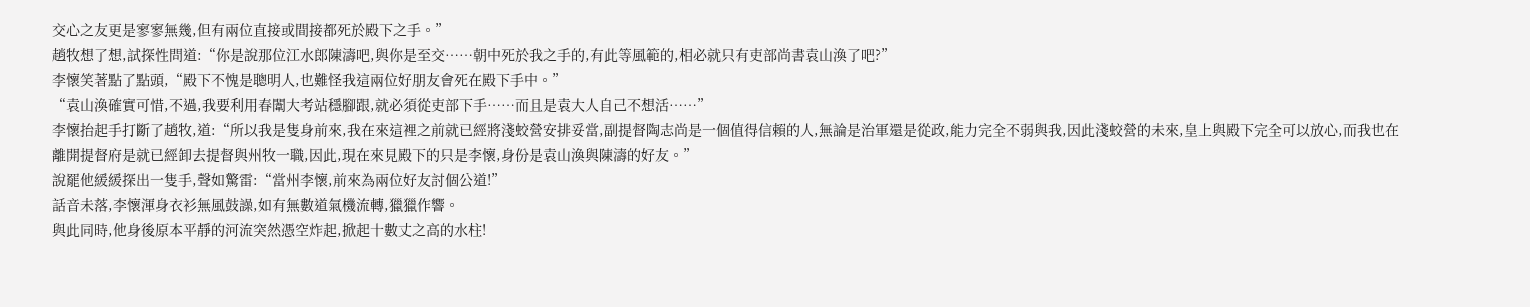交心之友更是寥寥無幾,但有兩位直接或間接都死於殿下之手。”
趙牧想了想,試探性問道:“你是說那位江水郎陳濤吧,與你是至交……朝中死於我之手的,有此等風範的,相必就只有吏部尚書袁山渙了吧?”
李懷笑著點了點頭,“殿下不愧是聰明人,也難怪我這兩位好朋友會死在殿下手中。”
“袁山渙確實可惜,不過,我要利用春闈大考站穩腳跟,就必須從吏部下手……而且是袁大人自己不想活……”
李懷抬起手打斷了趙牧,道:“所以我是隻身前來,我在來這裡之前就已經將淺蛟營安排妥當,副提督陶志尚是一個值得信賴的人,無論是治軍還是從政,能力完全不弱與我,因此淺蛟營的未來,皇上與殿下完全可以放心,而我也在離開提督府是就已經卸去提督與州牧一職,因此,現在來見殿下的只是李懷,身份是袁山渙與陳濤的好友。”
說罷他緩緩探出一隻手,聲如驚雷:“當州李懷,前來為兩位好友討個公道!”
話音未落,李懷渾身衣衫無風鼓譟,如有無數道氣機流轉,獵獵作響。
與此同時,他身後原本平靜的河流突然憑空炸起,掀起十數丈之高的水柱!